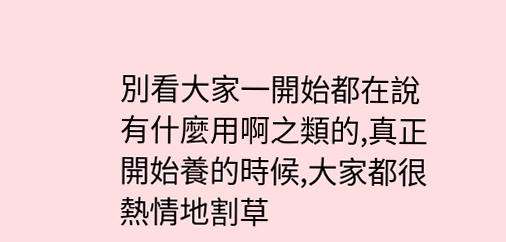別看大家一開始都在說有什麼用啊之類的,真正開始養的時候,大家都很熱情地割草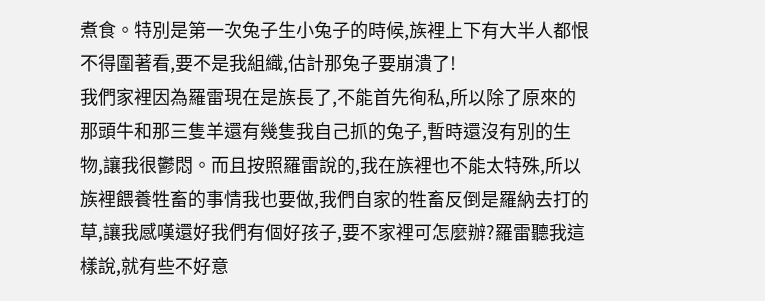煮食。特別是第一次兔子生小兔子的時候,族裡上下有大半人都恨不得圍著看,要不是我組織,估計那兔子要崩潰了!
我們家裡因為羅雷現在是族長了,不能首先徇私,所以除了原來的那頭牛和那三隻羊還有幾隻我自己抓的兔子,暫時還沒有別的生物,讓我很鬱悶。而且按照羅雷說的,我在族裡也不能太特殊,所以族裡餵養牲畜的事情我也要做,我們自家的牲畜反倒是羅納去打的草,讓我感嘆還好我們有個好孩子,要不家裡可怎麼辦?羅雷聽我這樣說,就有些不好意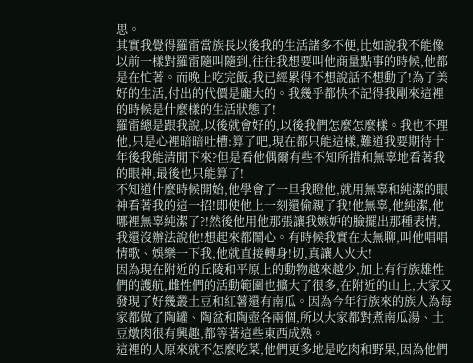思。
其實我覺得羅雷當族長以後我的生活諸多不便,比如說我不能像以前一樣對羅雷隨叫隨到,往往我想要叫他商量點事的時候,他都是在忙著。而晚上吃完飯,我已經累得不想說話不想動了!為了美好的生活,付出的代價是龐大的。我幾乎都快不記得我剛來這裡的時候是什麼樣的生活狀態了!
羅雷總是跟我說,以後就會好的,以後我們怎麼怎麼樣。我也不理他,只是心裡暗暗吐槽:算了吧,現在都只能這樣,難道我要期待十年後我能清閒下來?但是看他偶爾有些不知所措和無辜地看著我的眼神,最後也只能算了!
不知道什麼時候開始,他學會了一旦我瞪他,就用無辜和純潔的眼神看著我的這一招!即使他上一刻還偷親了我!他無辜,他純潔,他哪裡無辜純潔了?!然後他用他那張讓我嫉妒的臉擺出那種表情,我還沒辦法說他!想起來都鬧心。有時候我實在太無聊,叫他唱唱情歌、娛樂一下我,他就直接轉身!切,真讓人火大!
因為現在附近的丘陵和平原上的動物越來越少,加上有行族雄性們的護航,雌性們的活動範圍也擴大了很多,在附近的山上,大家又發現了好幾叢土豆和紅薯還有南瓜。因為今年行族來的族人為每家都做了陶罐、陶盆和陶壺各兩個,所以大家都對煮南瓜湯、土豆燉肉很有興趣,都等著這些東西成熟。
這裡的人原來就不怎麼吃菜,他們更多地是吃肉和野果,因為他們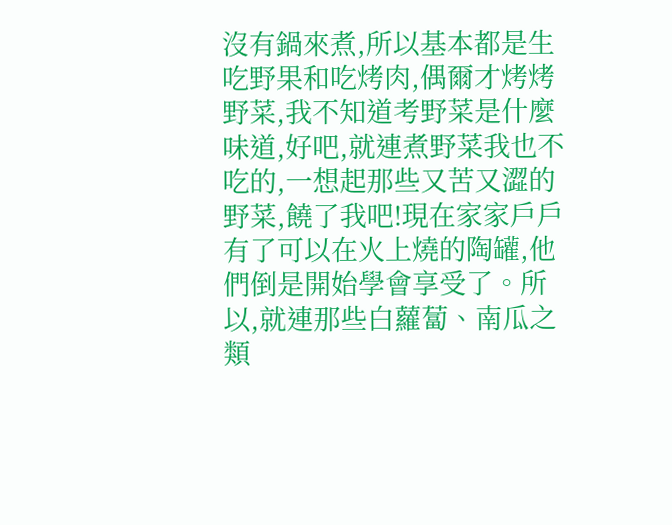沒有鍋來煮,所以基本都是生吃野果和吃烤肉,偶爾才烤烤野菜,我不知道考野菜是什麼味道,好吧,就連煮野菜我也不吃的,一想起那些又苦又澀的野菜,饒了我吧!現在家家戶戶有了可以在火上燒的陶罐,他們倒是開始學會享受了。所以,就連那些白蘿蔔、南瓜之類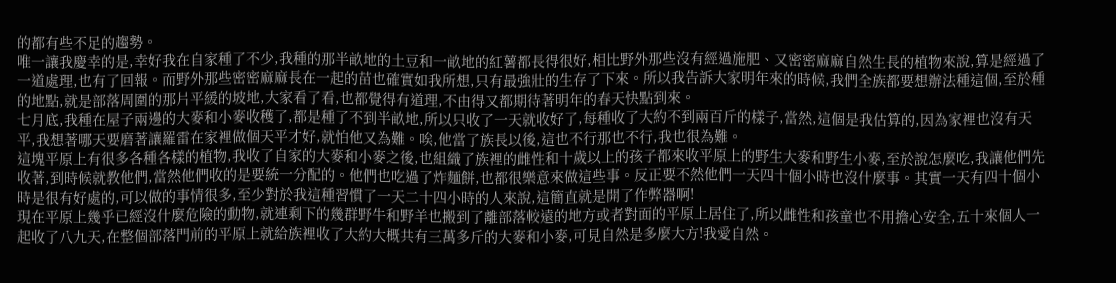的都有些不足的趨勢。
唯一讓我慶幸的是,幸好我在自家種了不少,我種的那半畝地的土豆和一畝地的紅薯都長得很好,相比野外那些沒有經過施肥、又密密麻麻自然生長的植物來說,算是經過了一道處理,也有了回報。而野外那些密密麻麻長在一起的苗也確實如我所想,只有最強壯的生存了下來。所以我告訴大家明年來的時候,我們全族都要想辦法種這個,至於種的地點,就是部落周圍的那片平緩的坡地,大家看了看,也都覺得有道理,不由得又都期待著明年的春天快點到來。
七月底,我種在屋子兩邊的大麥和小麥收穫了,都是種了不到半畝地,所以只收了一天就收好了,每種收了大約不到兩百斤的樣子,當然,這個是我估算的,因為家裡也沒有天平,我想著哪天要磨著讓羅雷在家裡做個天平才好,就怕他又為難。唉,他當了族長以後,這也不行那也不行,我也很為難。
這塊平原上有很多各種各樣的植物,我收了自家的大麥和小麥之後,也組織了族裡的雌性和十歲以上的孩子都來收平原上的野生大麥和野生小麥,至於說怎麼吃,我讓他們先收著,到時候就教他們,當然他們收的是要統一分配的。他們也吃過了炸麵餅,也都很樂意來做這些事。反正要不然他們一天四十個小時也沒什麼事。其實一天有四十個小時是很有好處的,可以做的事情很多,至少對於我這種習慣了一天二十四小時的人來說,這簡直就是開了作弊器啊!
現在平原上幾乎已經沒什麼危險的動物,就連剩下的幾群野牛和野羊也搬到了離部落較遠的地方或者對面的平原上居住了,所以雌性和孩童也不用擔心安全,五十來個人一起收了八九天,在整個部落門前的平原上就給族裡收了大約大概共有三萬多斤的大麥和小麥,可見自然是多麼大方!我愛自然。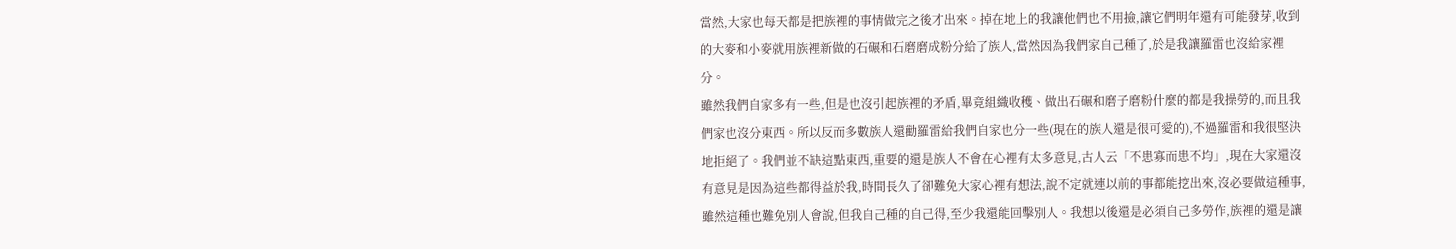當然,大家也每天都是把族裡的事情做完之後才出來。掉在地上的我讓他們也不用撿,讓它們明年還有可能發芽,收到的大麥和小麥就用族裡新做的石碾和石磨磨成粉分給了族人,當然因為我們家自己種了,於是我讓羅雷也沒給家裡分。
雖然我們自家多有一些,但是也沒引起族裡的矛盾,畢竟組織收穫、做出石碾和磨子磨粉什麼的都是我操勞的,而且我們家也沒分東西。所以反而多數族人還勸羅雷給我們自家也分一些(現在的族人還是很可愛的),不過羅雷和我很堅決地拒絕了。我們並不缺這點東西,重要的還是族人不會在心裡有太多意見,古人云「不患寡而患不均」,現在大家還沒有意見是因為這些都得益於我,時間長久了卻難免大家心裡有想法,說不定就連以前的事都能挖出來,沒必要做這種事,雖然這種也難免別人會說,但我自己種的自己得,至少我還能回擊別人。我想以後還是必須自己多勞作,族裡的還是讓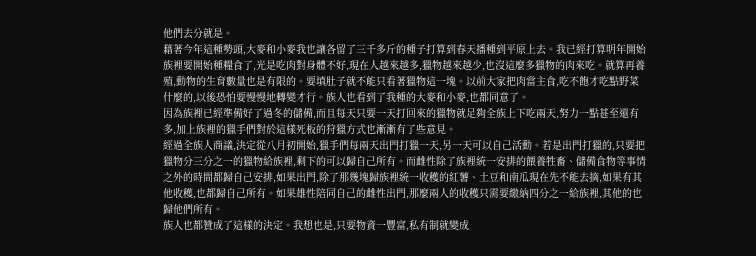他們去分就是。
藉著今年這種勢頭,大麥和小麥我也讓各留了三千多斤的種子打算到春天播種到平原上去。我已經打算明年開始族裡要開始種糧食了,光是吃肉對身體不好,現在人越來越多,獵物越來越少,也沒這麼多獵物的肉來吃。就算再養殖,動物的生育數量也是有限的。要填肚子就不能只看著獵物這一塊。以前大家把肉當主食,吃不飽才吃點野菜什麼的,以後恐怕要慢慢地轉變才行。族人也看到了我種的大麥和小麥,也都同意了。
因為族裡已經準備好了過冬的儲備,而且每天只要一天打回來的獵物就足夠全族上下吃兩天,努力一點甚至還有多,加上族裡的獵手們對於這樣死板的狩獵方式也漸漸有了些意見。
經過全族人商議,決定從八月初開始,獵手們每兩天出門打獵一天,另一天可以自己活動。若是出門打獵的,只要把獵物分三分之一的獵物給族裡,剩下的可以歸自己所有。而雌性除了族裡統一安排的餵養牲畜、儲備食物等事情之外的時間都歸自己安排,如果出門,除了那幾塊歸族裡統一收穫的紅薯、土豆和南瓜現在先不能去摘,如果有其他收穫,也都歸自己所有。如果雄性陪同自己的雌性出門,那麼兩人的收穫只需要繳納四分之一給族裡,其他的也歸他們所有。
族人也都贊成了這樣的決定。我想也是,只要物資一豐富,私有制就變成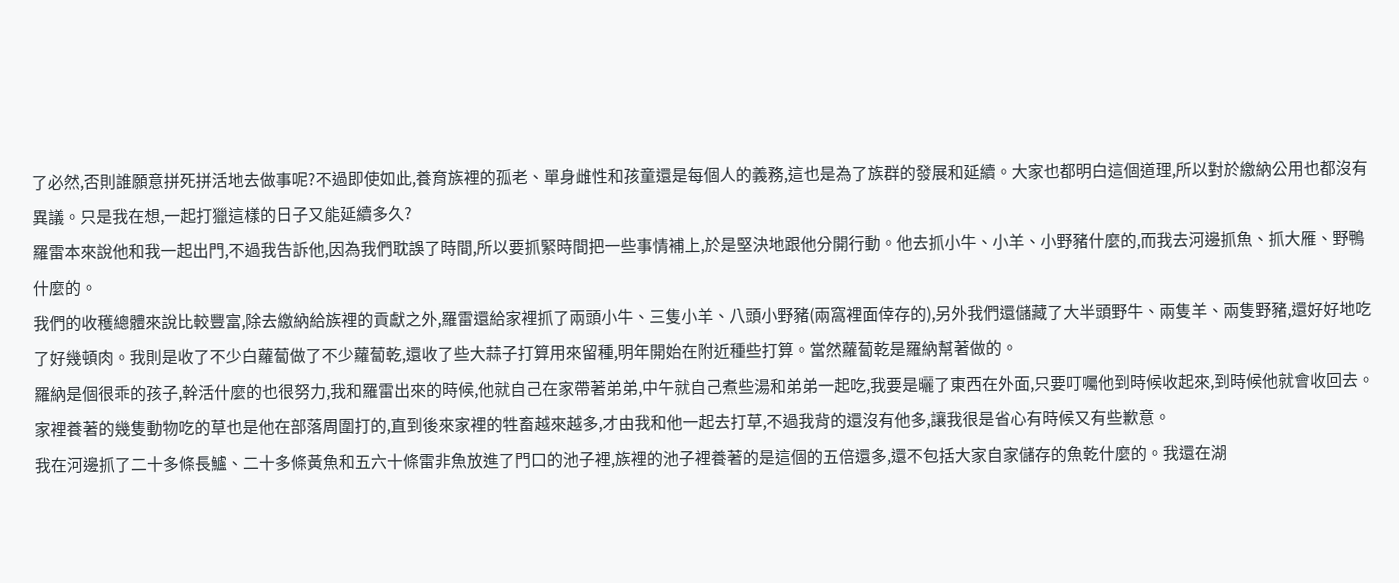了必然,否則誰願意拼死拼活地去做事呢?不過即使如此,養育族裡的孤老、單身雌性和孩童還是每個人的義務,這也是為了族群的發展和延續。大家也都明白這個道理,所以對於繳納公用也都沒有異議。只是我在想,一起打獵這樣的日子又能延續多久?
羅雷本來說他和我一起出門,不過我告訴他,因為我們耽誤了時間,所以要抓緊時間把一些事情補上,於是堅決地跟他分開行動。他去抓小牛、小羊、小野豬什麼的,而我去河邊抓魚、抓大雁、野鴨什麼的。
我們的收穫總體來說比較豐富,除去繳納給族裡的貢獻之外,羅雷還給家裡抓了兩頭小牛、三隻小羊、八頭小野豬(兩窩裡面倖存的),另外我們還儲藏了大半頭野牛、兩隻羊、兩隻野豬,還好好地吃了好幾頓肉。我則是收了不少白蘿蔔做了不少蘿蔔乾,還收了些大蒜子打算用來留種,明年開始在附近種些打算。當然蘿蔔乾是羅納幫著做的。
羅納是個很乖的孩子,幹活什麼的也很努力,我和羅雷出來的時候,他就自己在家帶著弟弟,中午就自己煮些湯和弟弟一起吃,我要是曬了東西在外面,只要叮囑他到時候收起來,到時候他就會收回去。家裡養著的幾隻動物吃的草也是他在部落周圍打的,直到後來家裡的牲畜越來越多,才由我和他一起去打草,不過我背的還沒有他多,讓我很是省心有時候又有些歉意。
我在河邊抓了二十多條長鱸、二十多條黃魚和五六十條雷非魚放進了門口的池子裡,族裡的池子裡養著的是這個的五倍還多,還不包括大家自家儲存的魚乾什麼的。我還在湖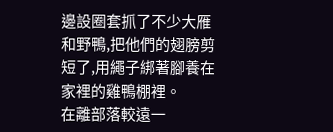邊設圈套抓了不少大雁和野鴨,把他們的翅膀剪短了,用繩子綁著腳養在家裡的雞鴨棚裡。
在離部落較遠一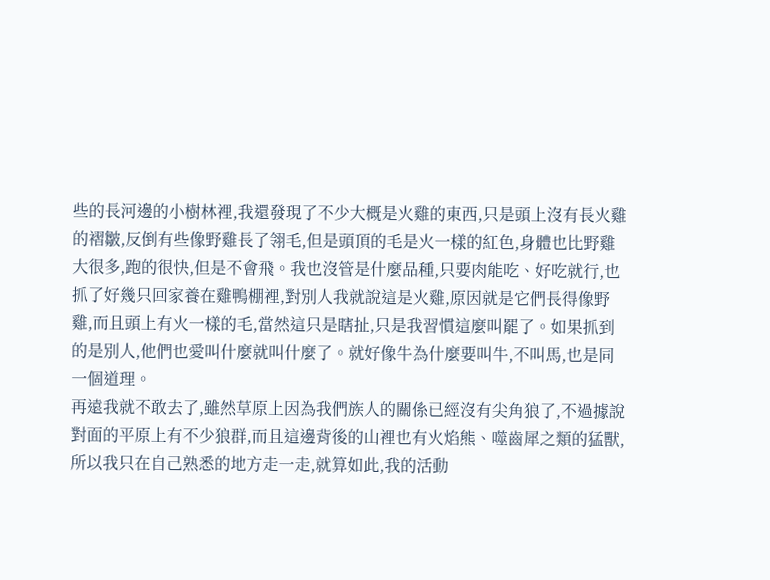些的長河邊的小樹林裡,我還發現了不少大概是火雞的東西,只是頭上沒有長火雞的褶皺,反倒有些像野雞長了翎毛,但是頭頂的毛是火一樣的紅色,身體也比野雞大很多,跑的很快,但是不會飛。我也沒管是什麼品種,只要肉能吃、好吃就行,也抓了好幾只回家養在雞鴨棚裡,對別人我就說這是火雞,原因就是它們長得像野雞,而且頭上有火一樣的毛,當然這只是瞎扯,只是我習慣這麼叫罷了。如果抓到的是別人,他們也愛叫什麼就叫什麼了。就好像牛為什麼要叫牛,不叫馬,也是同一個道理。
再遠我就不敢去了,雖然草原上因為我們族人的關係已經沒有尖角狼了,不過據說對面的平原上有不少狼群,而且這邊背後的山裡也有火焰熊、噬齒犀之類的猛獸,所以我只在自己熟悉的地方走一走,就算如此,我的活動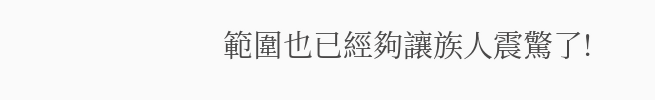範圍也已經夠讓族人震驚了!